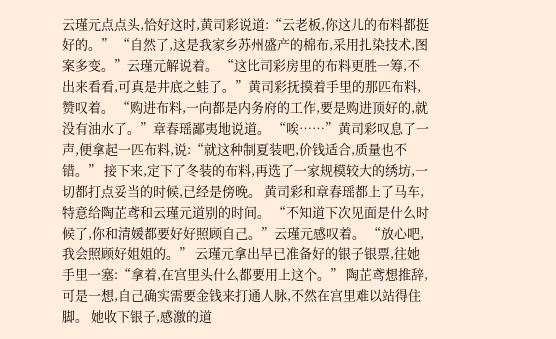云瑾元点点头,恰好这时,黄司彩说道:“云老板,你这儿的布料都挺好的。” “自然了,这是我家乡苏州盛产的棉布,采用扎染技术,图案多变。”云瑾元解说着。 “这比司彩房里的布料更胜一筹,不出来看看,可真是井底之蛙了。”黄司彩抚摸着手里的那匹布料,赞叹着。 “购进布料,一向都是内务府的工作,要是购进顶好的,就没有油水了。”章春瑶鄙夷地说道。 “唉……”黄司彩叹息了一声,便拿起一匹布料,说:“就这种制夏装吧,价钱适合,质量也不错。” 接下来,定下了冬装的布料,再选了一家规模较大的绣坊,一切都打点妥当的时候,已经是傍晚。 黄司彩和章春瑶都上了马车,特意给陶芷鸢和云瑾元道别的时间。 “不知道下次见面是什么时候了,你和清媛都要好好照顾自己。”云瑾元感叹着。 “放心吧,我会照顾好姐姐的。” 云瑾元拿出早已准备好的银子银票,往她手里一塞:“拿着,在宫里头什么都要用上这个。” 陶芷鸢想推辞,可是一想,自己确实需要金钱来打通人脉,不然在宫里难以站得住脚。 她收下银子,感激的道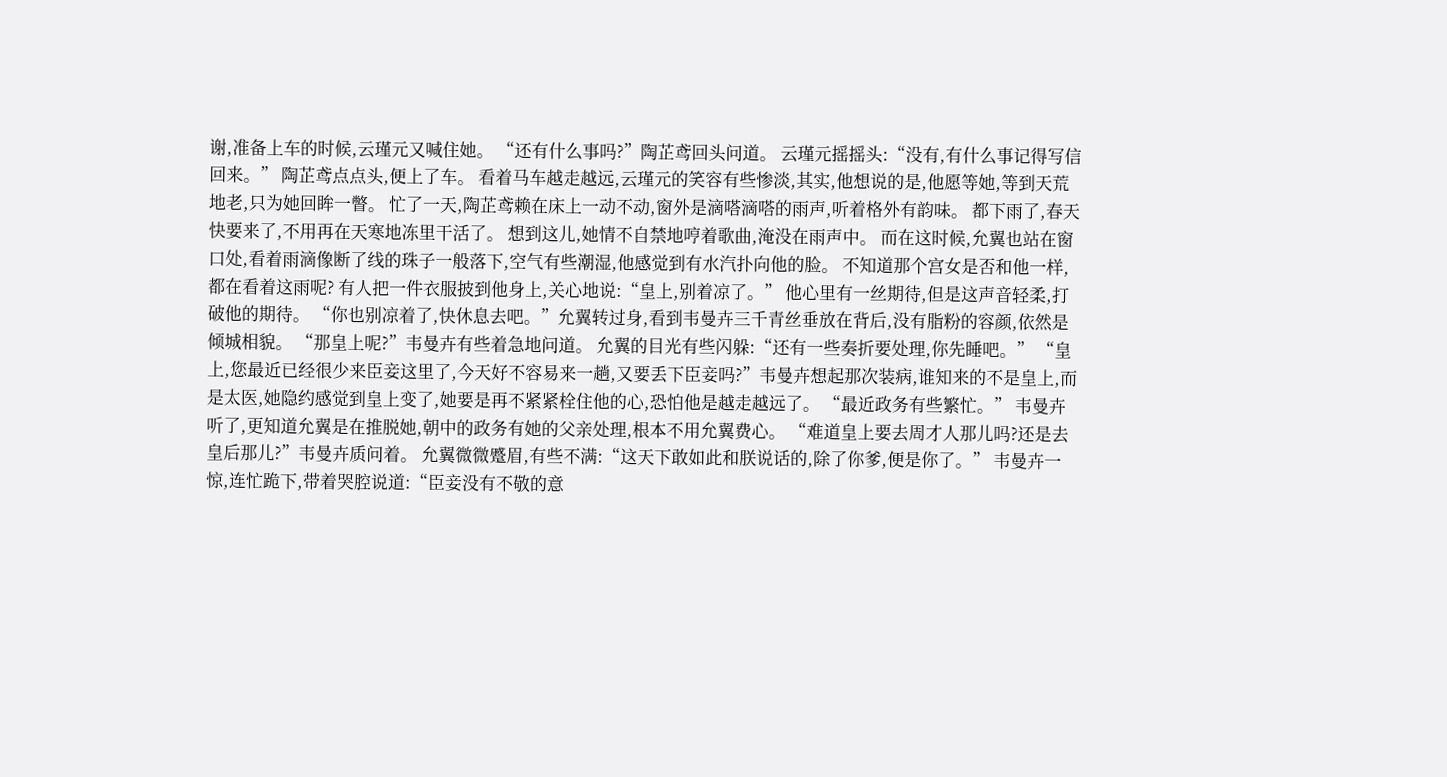谢,准备上车的时候,云瑾元又喊住她。 “还有什么事吗?”陶芷鸢回头问道。 云瑾元摇摇头:“没有,有什么事记得写信回来。” 陶芷鸢点点头,便上了车。 看着马车越走越远,云瑾元的笑容有些惨淡,其实,他想说的是,他愿等她,等到天荒地老,只为她回眸一瞥。 忙了一天,陶芷鸢赖在床上一动不动,窗外是滴嗒滴嗒的雨声,听着格外有韵味。 都下雨了,春天快要来了,不用再在天寒地冻里干活了。 想到这儿,她情不自禁地哼着歌曲,淹没在雨声中。 而在这时候,允翼也站在窗口处,看着雨滴像断了线的珠子一般落下,空气有些潮湿,他感觉到有水汽扑向他的脸。 不知道那个宫女是否和他一样,都在看着这雨呢? 有人把一件衣服披到他身上,关心地说:“皇上,别着凉了。” 他心里有一丝期待,但是这声音轻柔,打破他的期待。 “你也别凉着了,快休息去吧。”允翼转过身,看到韦曼卉三千青丝垂放在背后,没有脂粉的容颜,依然是倾城相貌。 “那皇上呢?”韦曼卉有些着急地问道。 允翼的目光有些闪躲:“还有一些奏折要处理,你先睡吧。” “皇上,您最近已经很少来臣妾这里了,今天好不容易来一趟,又要丢下臣妾吗?”韦曼卉想起那次装病,谁知来的不是皇上,而是太医,她隐约感觉到皇上变了,她要是再不紧紧栓住他的心,恐怕他是越走越远了。 “最近政务有些繁忙。” 韦曼卉听了,更知道允翼是在推脱她,朝中的政务有她的父亲处理,根本不用允翼费心。 “难道皇上要去周才人那儿吗?还是去皇后那儿?”韦曼卉质问着。 允翼微微蹙眉,有些不满:“这天下敢如此和朕说话的,除了你爹,便是你了。” 韦曼卉一惊,连忙跪下,带着哭腔说道:“臣妾没有不敬的意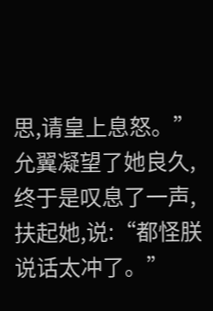思,请皇上息怒。” 允翼凝望了她良久,终于是叹息了一声,扶起她,说:“都怪朕说话太冲了。”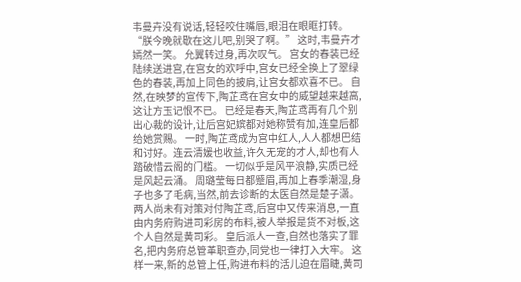韦曼卉没有说话,轻轻咬住嘴唇,眼泪在眼眶打转。 “朕今晚就歇在这儿吧,别哭了啊。” 这时,韦曼卉才嫣然一笑。 允翼转过身,再次叹气。 宫女的春装已经陆续送进宫,在宫女的欢呼中,宫女已经全换上了翠绿色的春装,再加上同色的披肩,让宫女都欢喜不已。 自然,在映梦的宣传下,陶芷鸢在宫女中的威望越来越高,这让方玉记恨不已。 已经是春天,陶芷鸢再有几个别出心裁的设计,让后宫妃嫔都对她称赞有加,连皇后都给她赏赐。 一时,陶芷鸢成为宫中红人,人人都想巴结和讨好。连云清媛也收益,许久无宠的才人,却也有人踏破惜云阁的门槛。 一切似乎是风平浪静,实质已经是风起云涌。 周璐莹每日都蹙眉,再加上春季潮湿,身子也多了毛病,当然,前去诊断的太医自然是楚子潇。 两人尚未有对策对付陶芷鸢,后宫中又传来消息,一直由内务府购进司彩房的布料,被人举报是货不对板,这个人自然是黄司彩。 皇后派人一查,自然也落实了罪名,把内务府总管革职查办,同党也一律打入大牢。 这样一来,新的总管上任,购进布料的活儿迫在眉睫,黄司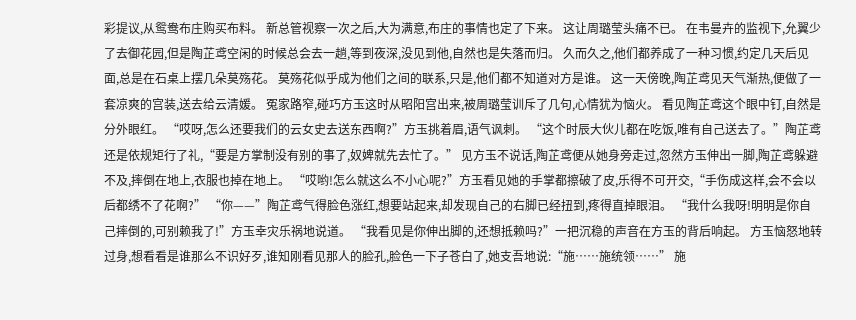彩提议,从鸳鸯布庄购买布料。 新总管视察一次之后,大为满意,布庄的事情也定了下来。 这让周璐莹头痛不已。 在韦曼卉的监视下,允翼少了去御花园,但是陶芷鸢空闲的时候总会去一趟,等到夜深,没见到他,自然也是失落而归。 久而久之,他们都养成了一种习惯,约定几天后见面,总是在石桌上摆几朵莫殇花。 莫殇花似乎成为他们之间的联系,只是,他们都不知道对方是谁。 这一天傍晚,陶芷鸢见天气渐热,便做了一套凉爽的宫装,送去给云清媛。 冤家路窄,碰巧方玉这时从昭阳宫出来,被周璐莹训斥了几句,心情犹为恼火。 看见陶芷鸢这个眼中钉,自然是分外眼红。 “哎呀,怎么还要我们的云女史去送东西啊?”方玉挑着眉,语气讽刺。 “这个时辰大伙儿都在吃饭,唯有自己送去了。”陶芷鸢还是依规矩行了礼,“要是方掌制没有别的事了,奴婢就先去忙了。” 见方玉不说话,陶芷鸢便从她身旁走过,忽然方玉伸出一脚,陶芷鸢躲避不及,摔倒在地上,衣服也掉在地上。 “哎哟!怎么就这么不小心呢?”方玉看见她的手掌都擦破了皮,乐得不可开交,“手伤成这样,会不会以后都绣不了花啊?” “你——”陶芷鸢气得脸色涨红,想要站起来,却发现自己的右脚已经扭到,疼得直掉眼泪。 “我什么我呀!明明是你自己摔倒的,可别赖我了!”方玉幸灾乐祸地说道。 “我看见是你伸出脚的,还想抵赖吗?”一把沉稳的声音在方玉的背后响起。 方玉恼怒地转过身,想看看是谁那么不识好歹,谁知刚看见那人的脸孔,脸色一下子苍白了,她支吾地说:“施……施统领……” 施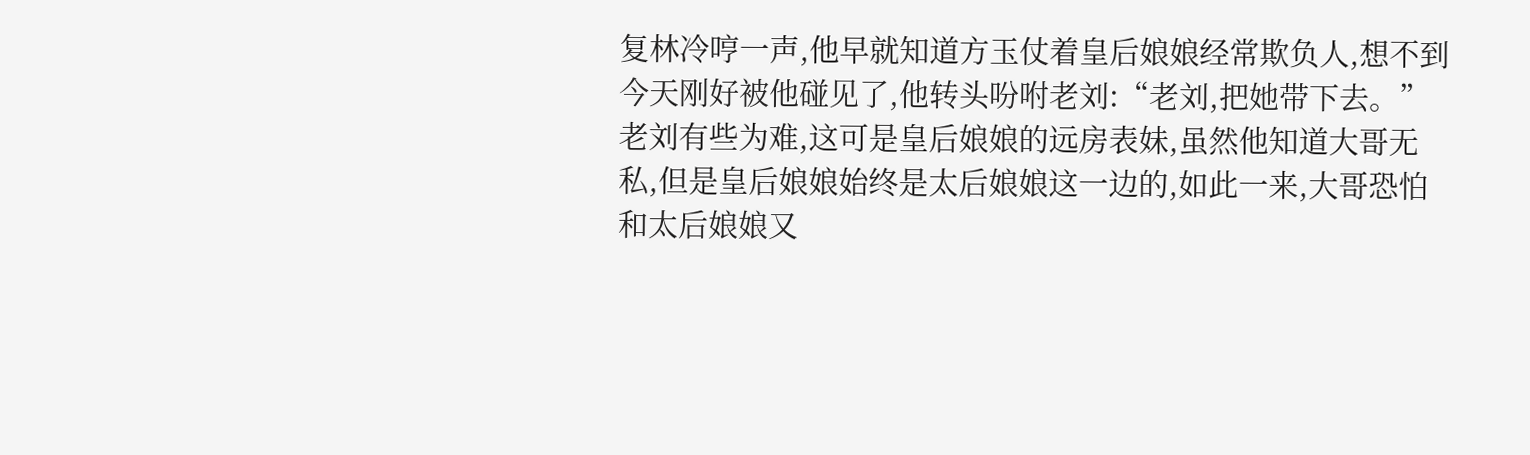复林冷哼一声,他早就知道方玉仗着皇后娘娘经常欺负人,想不到今天刚好被他碰见了,他转头吩咐老刘:“老刘,把她带下去。” 老刘有些为难,这可是皇后娘娘的远房表妹,虽然他知道大哥无私,但是皇后娘娘始终是太后娘娘这一边的,如此一来,大哥恐怕和太后娘娘又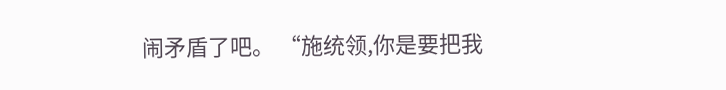闹矛盾了吧。 “施统领,你是要把我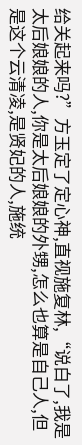给关起来吗?”方玉定了定心神,直视施复林,“说白了,我是太后娘娘的人,你是太后娘娘的外甥,怎么也算是自己人,但是这个云清凌,是贤妃的人,施统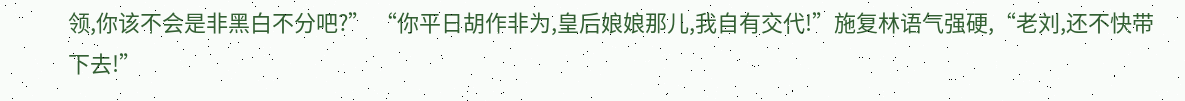领,你该不会是非黑白不分吧?” “你平日胡作非为,皇后娘娘那儿,我自有交代!”施复林语气强硬,“老刘,还不快带下去!”